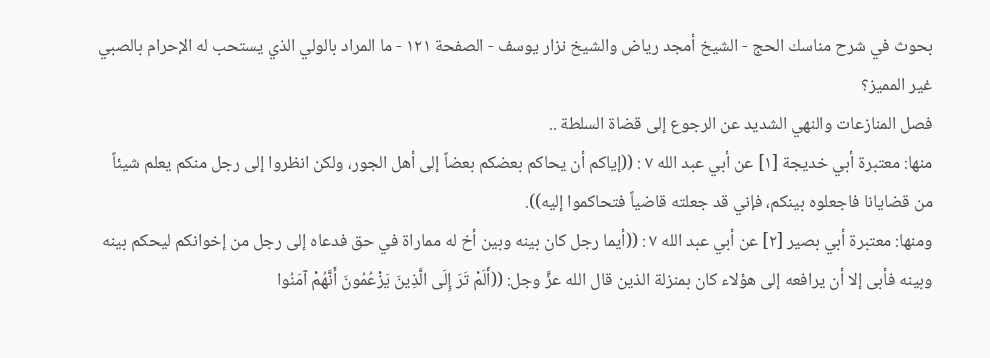بحوث في شرح مناسك الحج - الشيخ أمجد رياض والشيخ نزار يوسف - الصفحة ١٢١ - ما المراد بالولي الذي يستحب له الإحرام بالصبي غير المميز؟
فصل المنازعات والنهي الشديد عن الرجوع إلى قضاة السلطة ..
منها: معتبرة أبي خديجة [١] عن أبي عبد الله ٧ : ((إياكم أن يحاكم بعضكم بعضاً إلى أهل الجور، ولكن انظروا إلى رجل منكم يعلم شيئاً من قضايانا فاجعلوه بينكم، فإني قد جعلته قاضياً فتحاكموا إليه)).
ومنها: معتبرة أبي بصير [٢] عن أبي عبد الله ٧ : ((أيما رجل كان بينه وبين أخ له مماراة في حق فدعاه إلى رجل من إخوانكم ليحكم بينه وبينه فأبى إلا أن يرافعه إلى هؤلاء كان بمنزلة الذين قال الله عزَّ وجل: ((أَلَمْ تَرَ إِلَى الَّذِينَ يَزْعُمُونَ أَنَّهُمْ آمَنُوا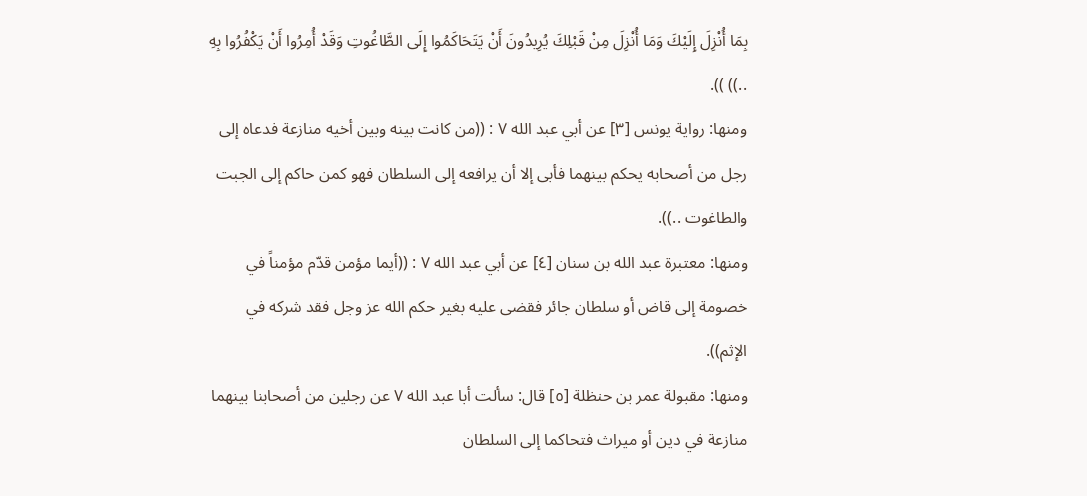بِمَا أُنْزِلَ إِلَيْكَ وَمَا أُنْزِلَ مِنْ قَبْلِكَ يُرِيدُونَ أَنْ يَتَحَاكَمُوا إِلَى الطَّاغُوتِ وَقَدْ أُمِرُوا أَنْ يَكْفُرُوا بِهِ ..)) )).
ومنها: رواية يونس [٣] عن أبي عبد الله ٧ : ((من كانت بينه وبين أخيه منازعة فدعاه إلى رجل من أصحابه يحكم بينهما فأبى إلا أن يرافعه إلى السلطان فهو كمن حاكم إلى الجبت والطاغوت ..)).
ومنها: معتبرة عبد الله بن سنان [٤] عن أبي عبد الله ٧ : ((أيما مؤمن قدّم مؤمناً في خصومة إلى قاض أو سلطان جائر فقضى عليه بغير حكم الله عز وجل فقد شركه في الإثم)).
ومنها: مقبولة عمر بن حنظلة [٥] قال: سألت أبا عبد الله ٧ عن رجلين من أصحابنا بينهما منازعة في دين أو ميراث فتحاكما إلى السلطان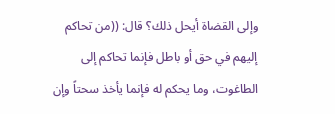وإلى القضاة أيحل ذلك؟ قال: ((من تحاكم إليهم في حق أو باطل فإنما تحاكم إلى الطاغوت، وما يحكم له فإنما يأخذ سحتاً وإن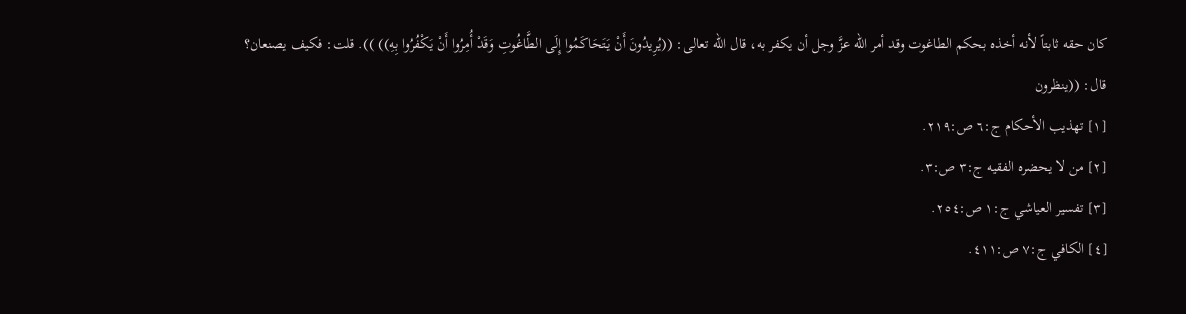كان حقه ثابتاً لأنه أخذه بحكم الطاغوت وقد أمر الله عزَّ وجل أن يكفر به، قال الله تعالى: ((يُرِيدُونَ أَنْ يَتَحَاكَمُوا إِلَى الطَّاغُوتِ وَقَدْ أُمِرُوا أَنْ يَكْفُرُوا بِهِ)) )). قلت: فكيف يصنعان؟ قال: ((ينظرون
[١] تهذيب الأحكام ج:٦ ص:٢١٩.
[٢] من لا يحضره الفقيه ج:٣ ص:٣.
[٣] تفسير العياشي ج:١ ص:٢٥٤.
[٤] الكافي ج:٧ ص:٤١١.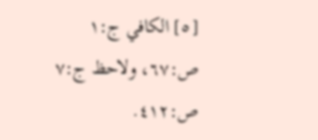[٥] الكافي ج:١ ص:٦٧، ولاحظ ج:٧ ص:٤١٢.